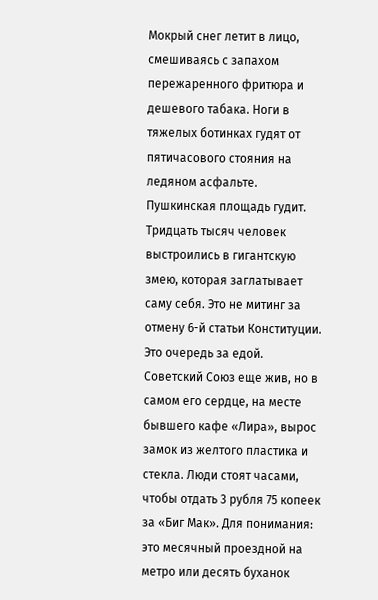Мокрый снег летит в лицо, смешиваясь с запахом пережаренного фритюра и дешевого табака. Ноги в тяжелых ботинках гудят от пятичасового стояния на ледяном асфальте. Пушкинская площадь гудит. Тридцать тысяч человек выстроились в гигантскую змею, которая заглатывает саму себя. Это не митинг за отмену 6-й статьи Конституции. Это очередь за едой. Советский Союз еще жив, но в самом его сердце, на месте бывшего кафе «Лира», вырос замок из желтого пластика и стекла. Люди стоят часами, чтобы отдать 3 рубля 75 копеек за «Биг Мак». Для понимания: это месячный проездной на метро или десять буханок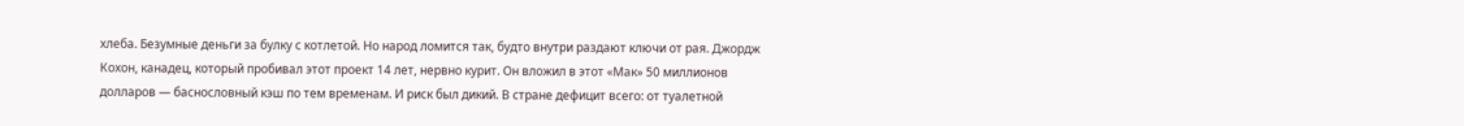хлеба. Безумные деньги за булку с котлетой. Но народ ломится так, будто внутри раздают ключи от рая. Джордж Кохон, канадец, который пробивал этот проект 14 лет, нервно курит. Он вложил в этот «Мак» 50 миллионов долларов — баснословный кэш по тем временам. И риск был дикий. В стране дефицит всего: от туалетной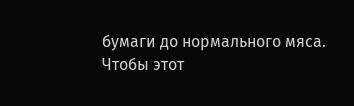бумаги до нормального мяса. Чтобы этот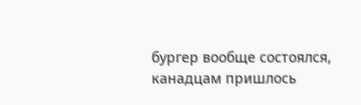бургер вообще состоялся, канадцам пришлось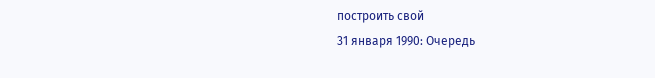построить свой
31 января 1990: Очередь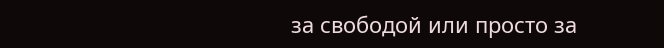за свободой или просто за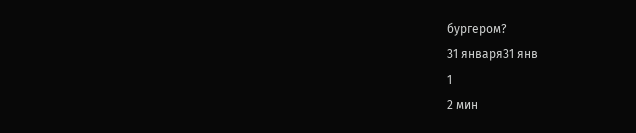бургером?
31 января31 янв
1
2 мин